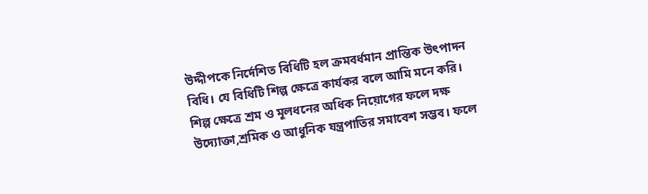উদ্দীপকে নির্দেশিত বিধিটি হল ক্রমবর্ধমান প্রান্তিক উৎপাদন বিধি। যে বিধিটি শিল্প ক্ষেত্রে কার্যকর বলে আমি মনে করি।
শিল্প ক্ষেত্রে শ্রম ও মূলধনের অধিক নিয়োগের ফলে দক্ষ উদ্যোক্তা,শ্রমিক ও আধুনিক যন্ত্রপাতির সমাবেশ সম্ভব। ফলে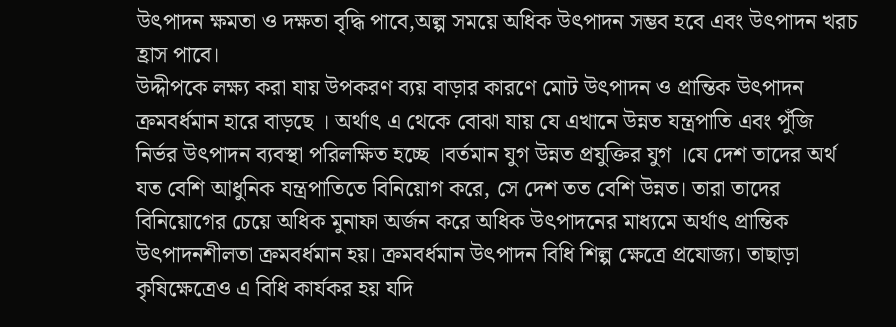উৎপাদন ক্ষমতা ও দক্ষতা বৃদ্ধি পাবে,অল্প সময়ে অধিক উৎপাদন সম্ভব হবে এবং উৎপাদন খরচ হ্রাস পাবে।
উদ্দীপকে লক্ষ্য করা যায় উপকরণ ব্যয় বাড়ার কারণে মোট উৎপাদন ও প্রান্তিক উৎপাদন ক্রমবর্ধমান হারে বাড়ছে । অর্থাৎ এ থেকে বোঝা যায় যে এখানে উন্নত যন্ত্রপাতি এবং পুঁজি নির্ভর উৎপাদন ব্যবস্থা পরিলক্ষিত হচ্ছে ।বর্তমান যুগ উন্নত প্রযুক্তির যুগ ।যে দেশ তাদের অর্থ যত বেশি আধুনিক যন্ত্রপাতিতে বিনিয়োগ করে, সে দেশ তত বেশি উন্নত। তারা তাদের বিনিয়োগের চেয়ে অধিক মুনাফা অর্জন করে অধিক উৎপাদনের মাধ্যমে অর্থাৎ প্রান্তিক উৎপাদনশীলতা ক্রমবর্ধমান হয়। ক্রমবর্ধমান উৎপাদন বিধি শিল্প ক্ষেত্রে প্রযোজ্য। তাছাড়া কৃষিক্ষেত্রেও এ বিধি কার্যকর হয় যদি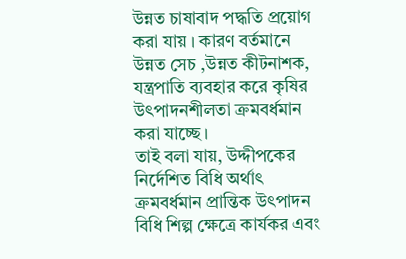উন্নত চাষাবাদ পদ্ধতি প্রয়োগ করা যায় । কারণ বর্তমানে উন্নত সেচ ,উন্নত কীটনাশক, যন্ত্রপাতি ব্যবহার করে কৃষির উৎপাদনশীলতা ক্রমবর্ধমান করা যাচ্ছে।
তাই বলা যায়, উদ্দীপকের নির্দেশিত বিধি অর্থাৎ ক্রমবর্ধমান প্রান্তিক উৎপাদন বিধি শিল্প ক্ষেত্রে কার্যকর এবং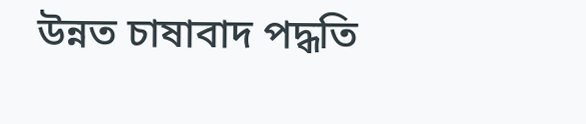উন্নত চাষাবাদ পদ্ধতি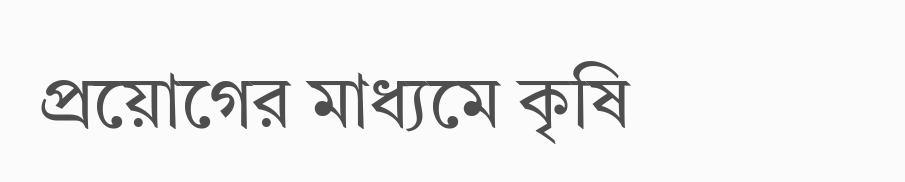প্রয়োগের মাধ্যমে কৃষি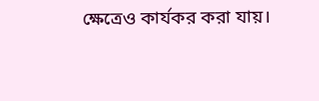ক্ষেত্রেও কার্যকর করা যায়।